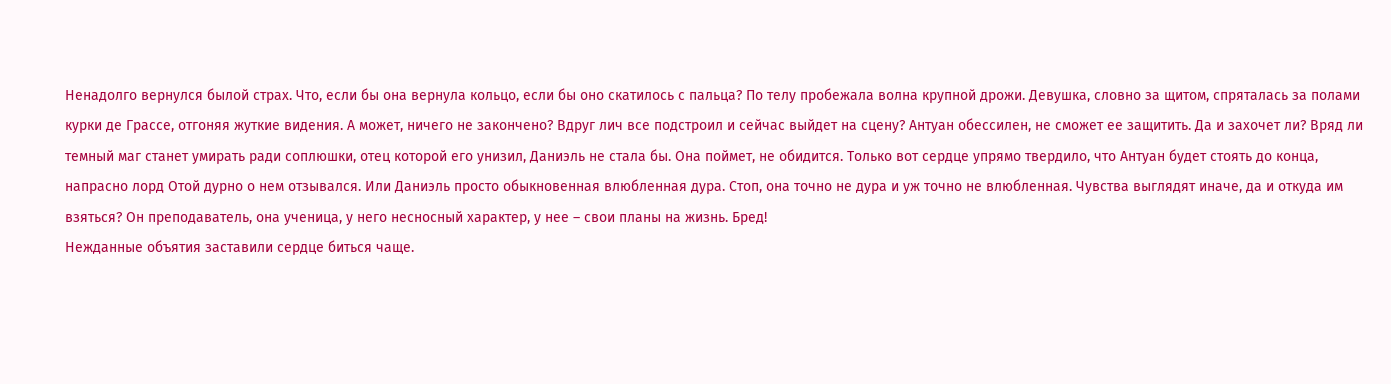Ненадолго вернулся былой страх. Что, если бы она вернула кольцо, если бы оно скатилось с пальца? По телу пробежала волна крупной дрожи. Девушка, словно за щитом, спряталась за полами курки де Грассе, отгоняя жуткие видения. А может, ничего не закончено? Вдруг лич все подстроил и сейчас выйдет на сцену? Антуан обессилен, не сможет ее защитить. Да и захочет ли? Вряд ли темный маг станет умирать ради соплюшки, отец которой его унизил, Даниэль не стала бы. Она поймет, не обидится. Только вот сердце упрямо твердило, что Антуан будет стоять до конца, напрасно лорд Отой дурно о нем отзывался. Или Даниэль просто обыкновенная влюбленная дура. Стоп, она точно не дура и уж точно не влюбленная. Чувства выглядят иначе, да и откуда им взяться? Он преподаватель, она ученица, у него несносный характер, у нее – свои планы на жизнь. Бред!
Нежданные объятия заставили сердце биться чаще.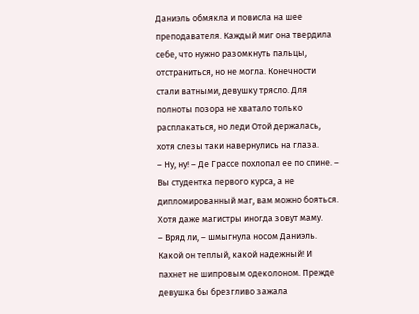Даниэль обмякла и повисла на шее преподавателя. Каждый миг она твердила себе, что нужно разомкнуть пальцы, отстраниться, но не могла. Конечности стали ватными, девушку трясло. Для полноты позора не хватало только расплакаться, но леди Отой держалась, хотя слезы таки навернулись на глаза.
– Ну, ну! – Де Грассе похлопал ее по спине. – Вы студентка первого курса, а не дипломированный маг, вам можно бояться. Хотя даже магистры иногда зовут маму.
– Вряд ли, – шмыгнула носом Даниэль.
Какой он теплый, какой надежный! И пахнет не шипровым одеколоном. Прежде девушка бы брезгливо зажала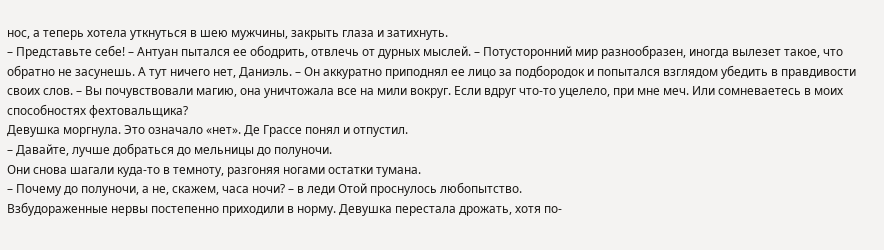нос, а теперь хотела уткнуться в шею мужчины, закрыть глаза и затихнуть.
– Представьте себе! – Антуан пытался ее ободрить, отвлечь от дурных мыслей. – Потусторонний мир разнообразен, иногда вылезет такое, что обратно не засунешь. А тут ничего нет, Даниэль. – Он аккуратно приподнял ее лицо за подбородок и попытался взглядом убедить в правдивости своих слов. – Вы почувствовали магию, она уничтожала все на мили вокруг. Если вдруг что-то уцелело, при мне меч. Или сомневаетесь в моих способностях фехтовальщика?
Девушка моргнула. Это означало «нет». Де Грассе понял и отпустил.
– Давайте, лучше добраться до мельницы до полуночи.
Они снова шагали куда-то в темноту, разгоняя ногами остатки тумана.
– Почему до полуночи, а не, скажем, часа ночи? – в леди Отой проснулось любопытство.
Взбудораженные нервы постепенно приходили в норму. Девушка перестала дрожать, хотя по-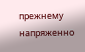прежнему напряженно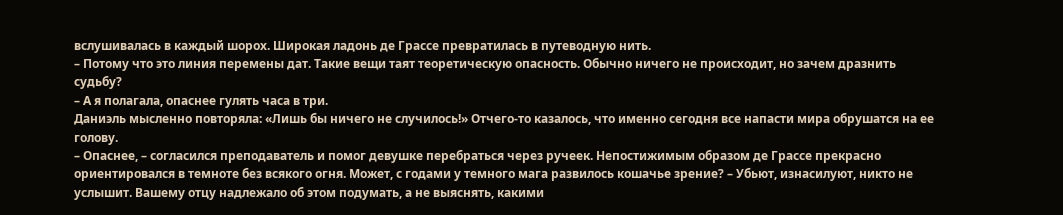вслушивалась в каждый шорох. Широкая ладонь де Грассе превратилась в путеводную нить.
– Потому что это линия перемены дат. Такие вещи таят теоретическую опасность. Обычно ничего не происходит, но зачем дразнить судьбу?
– А я полагала, опаснее гулять часа в три.
Даниэль мысленно повторяла: «Лишь бы ничего не случилось!» Отчего-то казалось, что именно сегодня все напасти мира обрушатся на ее голову.
– Опаснее, – согласился преподаватель и помог девушке перебраться через ручеек. Непостижимым образом де Грассе прекрасно ориентировался в темноте без всякого огня. Может, с годами у темного мага развилось кошачье зрение? – Убьют, изнасилуют, никто не услышит. Вашему отцу надлежало об этом подумать, а не выяснять, какими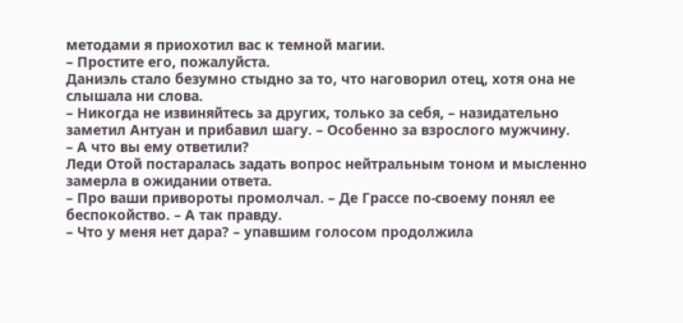методами я приохотил вас к темной магии.
– Простите его, пожалуйста.
Даниэль стало безумно стыдно за то, что наговорил отец, хотя она не слышала ни слова.
– Никогда не извиняйтесь за других, только за себя, – назидательно заметил Антуан и прибавил шагу. – Особенно за взрослого мужчину.
– А что вы ему ответили?
Леди Отой постаралась задать вопрос нейтральным тоном и мысленно замерла в ожидании ответа.
– Про ваши привороты промолчал. – Де Грассе по-своему понял ее беспокойство. – А так правду.
– Что у меня нет дара? – упавшим голосом продолжила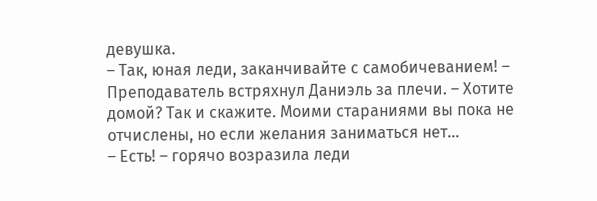девушка.
– Так, юная леди, заканчивайте с самобичеванием! – Преподаватель встряхнул Даниэль за плечи. – Хотите домой? Так и скажите. Моими стараниями вы пока не отчислены, но если желания заниматься нет…
– Есть! – горячо возразила леди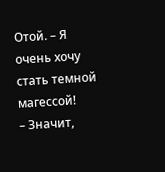Отой. – Я очень хочу стать темной магессой!
– Значит,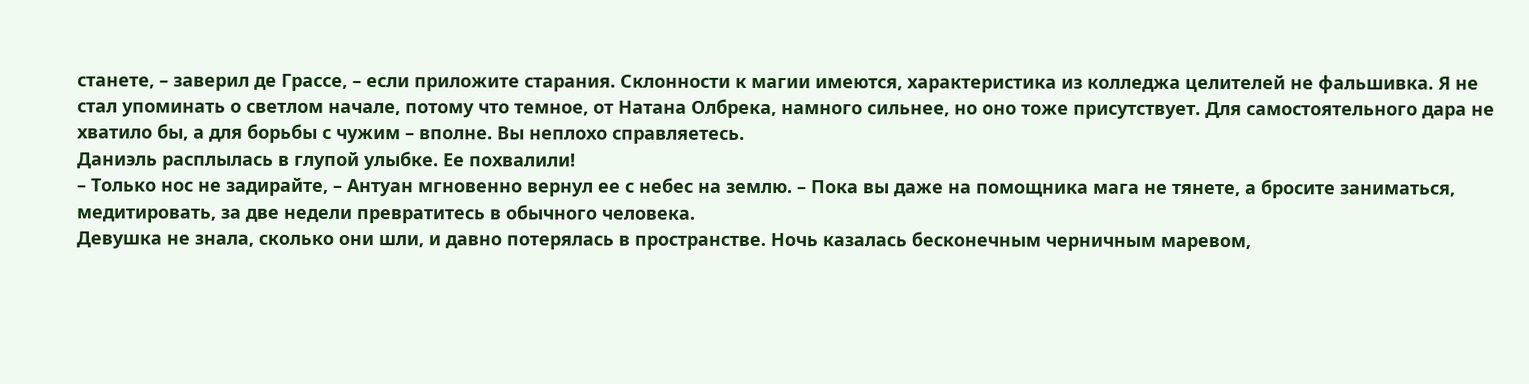станете, – заверил де Грассе, – если приложите старания. Склонности к магии имеются, характеристика из колледжа целителей не фальшивка. Я не стал упоминать о светлом начале, потому что темное, от Натана Олбрека, намного сильнее, но оно тоже присутствует. Для самостоятельного дара не хватило бы, а для борьбы с чужим – вполне. Вы неплохо справляетесь.
Даниэль расплылась в глупой улыбке. Ее похвалили!
– Только нос не задирайте, – Антуан мгновенно вернул ее с небес на землю. – Пока вы даже на помощника мага не тянете, а бросите заниматься, медитировать, за две недели превратитесь в обычного человека.
Девушка не знала, сколько они шли, и давно потерялась в пространстве. Ночь казалась бесконечным черничным маревом,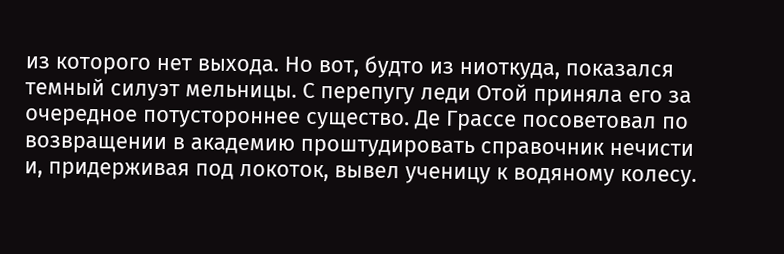из которого нет выхода. Но вот, будто из ниоткуда, показался темный силуэт мельницы. С перепугу леди Отой приняла его за очередное потустороннее существо. Де Грассе посоветовал по возвращении в академию проштудировать справочник нечисти и, придерживая под локоток, вывел ученицу к водяному колесу.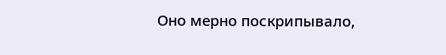Оно мерно поскрипывало,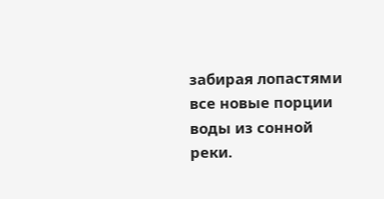забирая лопастями все новые порции воды из сонной реки.